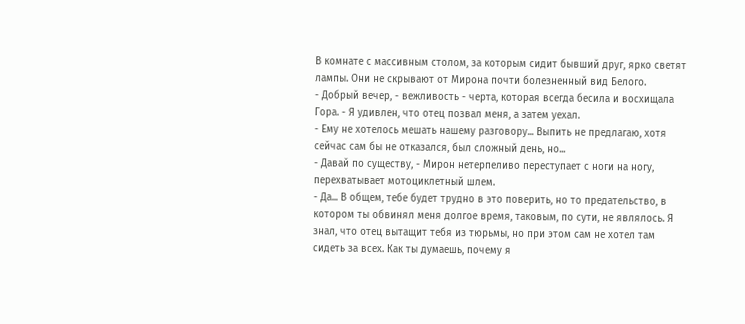В комнате с массивным столом, за которым сидит бывший друг, ярко светят лампы. Они не скрывают от Мирона почти болезненный вид Белого.
- Добрый вечер, - вежливость - черта, которая всегда бесила и восхищала Гора. - Я удивлен, что отец позвал меня, а затем уехал.
- Ему не хотелось мешать нашему разговору... Выпить не предлагаю, хотя сейчас сам бы не отказался, был сложный день, но...
- Давай по существу, - Мирон нетерпеливо переступает с ноги на ногу, перехватывает мотоциклетный шлем.
- Да... В общем, тебе будет трудно в это поверить, но то предательство, в котором ты обвинял меня долгое время, таковым, по сути, не являлось. Я знал, что отец вытащит тебя из тюрьмы, но при этом сам не хотел там сидеть за всех. Как ты думаешь, почему я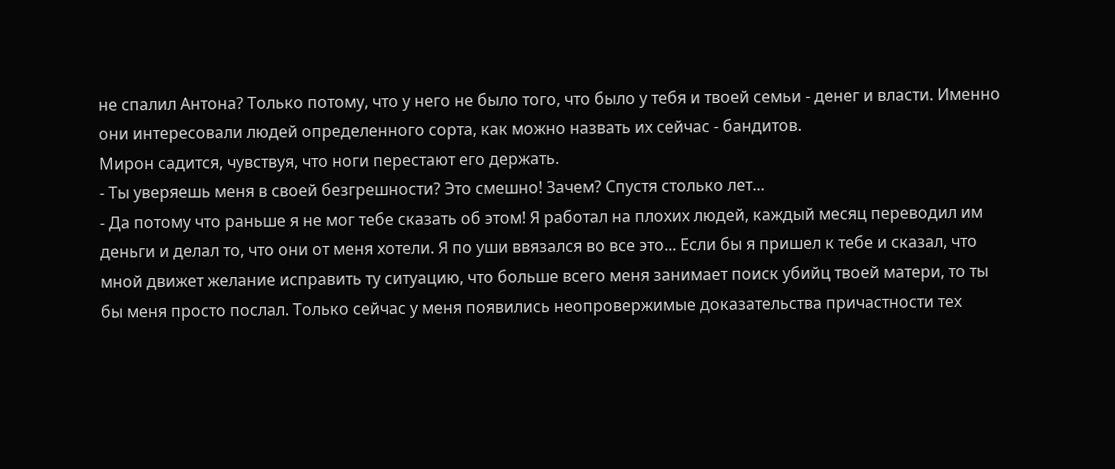не спалил Антона? Только потому, что у него не было того, что было у тебя и твоей семьи - денег и власти. Именно они интересовали людей определенного сорта, как можно назвать их сейчас - бандитов.
Мирон садится, чувствуя, что ноги перестают его держать.
- Ты уверяешь меня в своей безгрешности? Это смешно! Зачем? Спустя столько лет...
- Да потому что раньше я не мог тебе сказать об этом! Я работал на плохих людей, каждый месяц переводил им деньги и делал то, что они от меня хотели. Я по уши ввязался во все это... Если бы я пришел к тебе и сказал, что мной движет желание исправить ту ситуацию, что больше всего меня занимает поиск убийц твоей матери, то ты бы меня просто послал. Только сейчас у меня появились неопровержимые доказательства причастности тех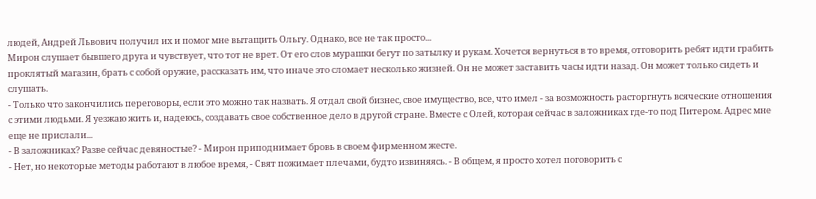людей, Андрей Львович получил их и помог мне вытащить Ольгу. Однако, все не так просто...
Мирон слушает бывшего друга и чувствует, что тот не врет. От его слов мурашки бегут по затылку и рукам. Хочется вернуться в то время, отговорить ребят идти грабить проклятый магазин, брать с собой оружие, рассказать им, что иначе это сломает несколько жизней. Он не может заставить часы идти назад. Он может только сидеть и слушать.
- Только что закончились переговоры, если это можно так назвать. Я отдал свой бизнес, свое имущество, все, что имел - за возможность расторгнуть всяческие отношения с этими людьми. Я уезжаю жить и, надеюсь, создавать свое собственное дело в другой стране. Вместе с Олей, которая сейчас в заложниках где-то под Питером. Адрес мне еще не прислали...
- В заложниках? Разве сейчас девяностые? - Мирон приподнимает бровь в своем фирменном жесте.
- Нет, но некоторые методы работают в любое время, - Свят пожимает плечами, будто извиняясь. - В общем, я просто хотел поговорить с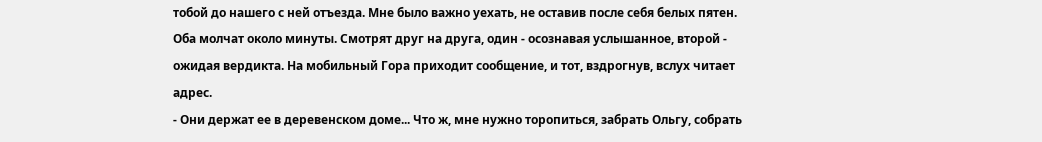тобой до нашего с ней отъезда. Мне было важно уехать, не оставив после себя белых пятен.
Оба молчат около минуты. Смотрят друг на друга, один - осознавая услышанное, второй - ожидая вердикта. На мобильный Гора приходит сообщение, и тот, вздрогнув, вслух читает адрес.
- Они держат ее в деревенском доме... Что ж, мне нужно торопиться, забрать Ольгу, собрать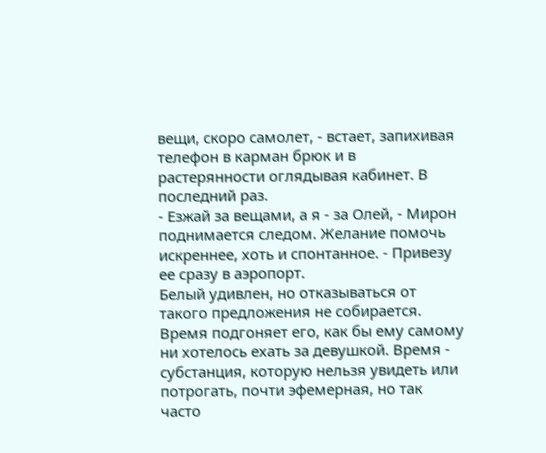вещи, скоро самолет, - встает, запихивая телефон в карман брюк и в растерянности оглядывая кабинет. В последний раз.
- Езжай за вещами, а я - за Олей, - Мирон поднимается следом. Желание помочь искреннее, хоть и спонтанное. - Привезу ее сразу в аэропорт.
Белый удивлен, но отказываться от такого предложения не собирается. Время подгоняет его, как бы ему самому ни хотелось ехать за девушкой. Время - субстанция, которую нельзя увидеть или потрогать, почти эфемерная, но так часто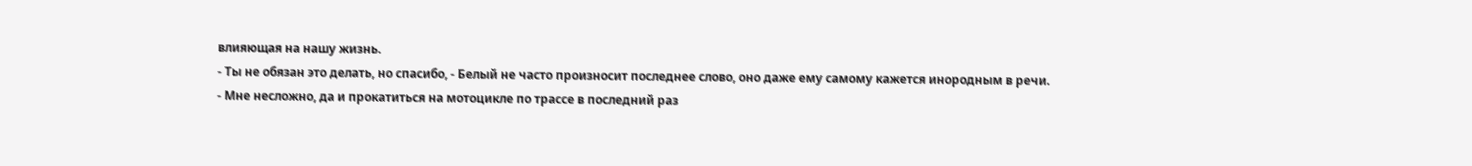влияющая на нашу жизнь.
- Ты не обязан это делать, но спасибо, - Белый не часто произносит последнее слово, оно даже ему самому кажется инородным в речи.
- Мне несложно, да и прокатиться на мотоцикле по трассе в последний раз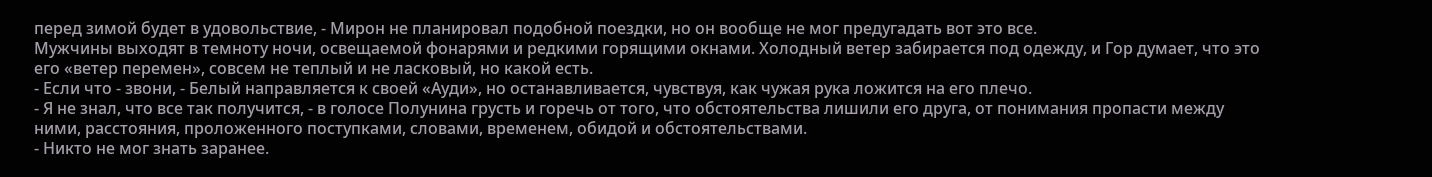перед зимой будет в удовольствие, - Мирон не планировал подобной поездки, но он вообще не мог предугадать вот это все.
Мужчины выходят в темноту ночи, освещаемой фонарями и редкими горящими окнами. Холодный ветер забирается под одежду, и Гор думает, что это его «ветер перемен», совсем не теплый и не ласковый, но какой есть.
- Если что - звони, - Белый направляется к своей «Ауди», но останавливается, чувствуя, как чужая рука ложится на его плечо.
- Я не знал, что все так получится, - в голосе Полунина грусть и горечь от того, что обстоятельства лишили его друга, от понимания пропасти между ними, расстояния, проложенного поступками, словами, временем, обидой и обстоятельствами.
- Никто не мог знать заранее.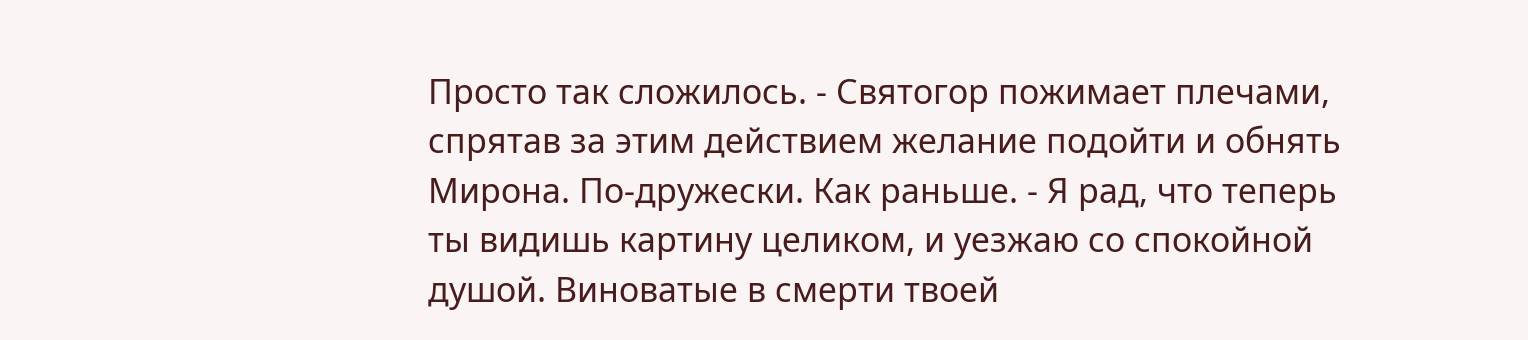Просто так сложилось. - Святогор пожимает плечами, спрятав за этим действием желание подойти и обнять Мирона. По-дружески. Как раньше. - Я рад, что теперь ты видишь картину целиком, и уезжаю со спокойной душой. Виноватые в смерти твоей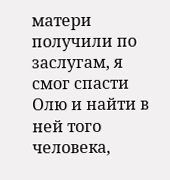матери получили по заслугам, я смог спасти Олю и найти в ней того человека,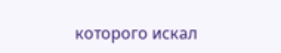которого искал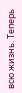всю жизнь. Теперь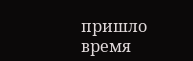пришло время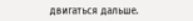двигаться дальше.